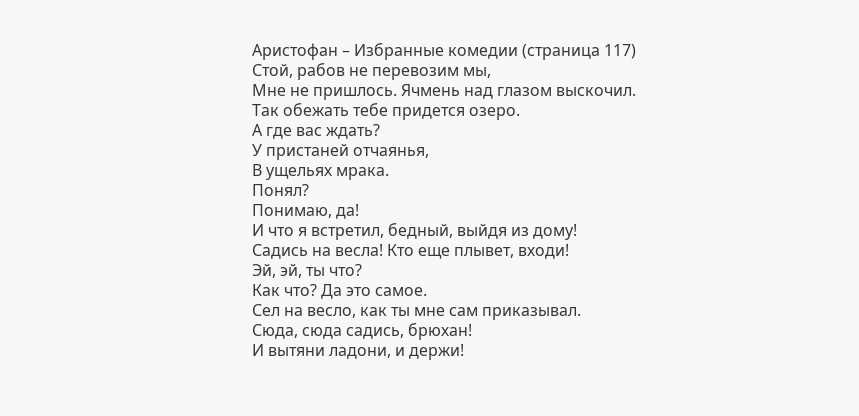Аристофан – Избранные комедии (страница 117)
Стой, рабов не перевозим мы,
Мне не пришлось. Ячмень над глазом выскочил.
Так обежать тебе придется озеро.
А где вас ждать?
У пристаней отчаянья,
В ущельях мрака.
Понял?
Понимаю, да!
И что я встретил, бедный, выйдя из дому!
Садись на весла! Кто еще плывет, входи!
Эй, эй, ты что?
Как что? Да это самое.
Сел на весло, как ты мне сам приказывал.
Сюда, сюда садись, брюхан!
И вытяни ладони, и держи!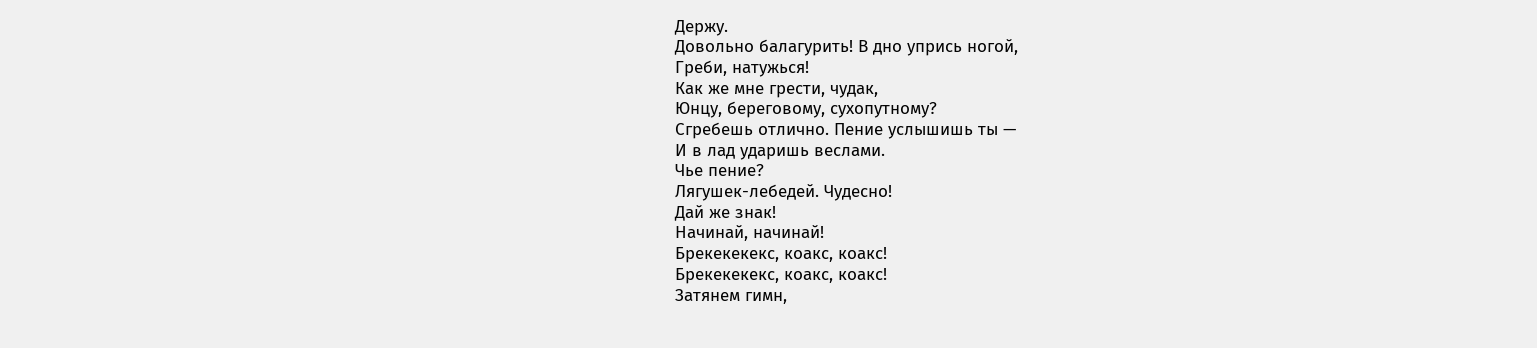Держу.
Довольно балагурить! В дно упрись ногой,
Греби, натужься!
Как же мне грести, чудак,
Юнцу, береговому, сухопутному?
Сгребешь отлично. Пение услышишь ты —
И в лад ударишь веслами.
Чье пение?
Лягушек-лебедей. Чудесно!
Дай же знак!
Начинай, начинай!
Брекекекекс, коакс, коакс!
Брекекекекс, коакс, коакс!
Затянем гимн,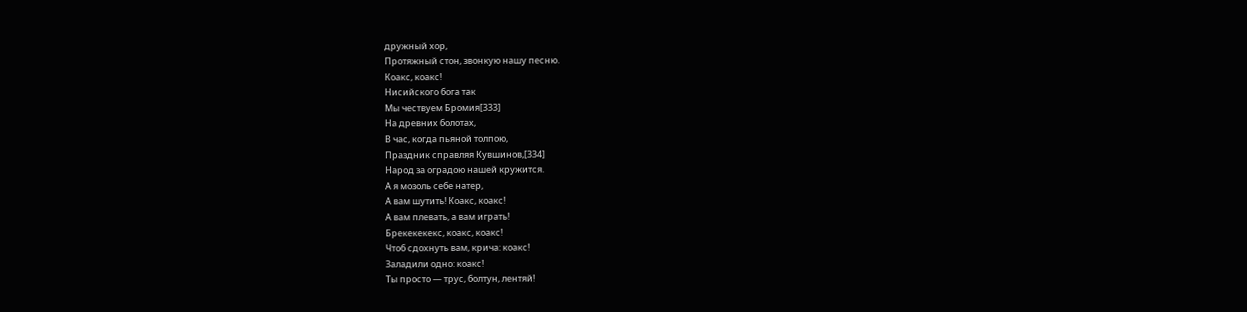дружный хор,
Протяжный стон, звонкую нашу песню.
Коакс, коакс!
Нисийского бога так
Мы чествуем Бромия[333]
На древних болотах,
В час, когда пьяной толпою,
Праздник справляя Кувшинов,[334]
Народ за оградою нашей кружится.
А я мозоль себе натер,
А вам шутить! Коакс, коакс!
А вам плевать, а вам играть!
Брекекекекс, коакс, коакс!
Чтоб сдохнуть вам, крича: коакс!
Заладили одно: коакс!
Ты просто — трус, болтун, лентяй!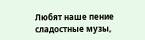Любят наше пение сладостные музы,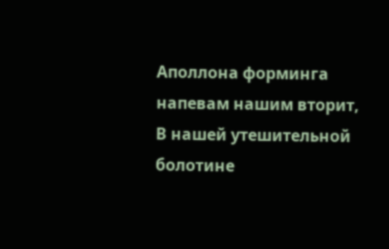Аполлона форминга напевам нашим вторит,
В нашей утешительной болотине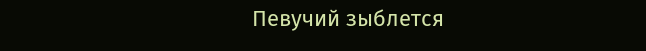Певучий зыблется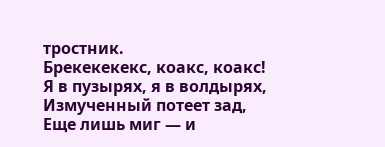тростник.
Брекекекекс, коакс, коакс!
Я в пузырях, я в волдырях,
Измученный потеет зад,
Еще лишь миг — и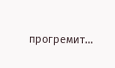прогремит…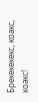Брекекекекс, коакс, коакс!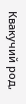Квакучий род,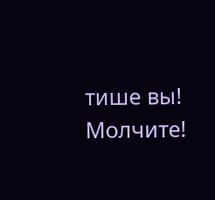тише вы! Молчите!